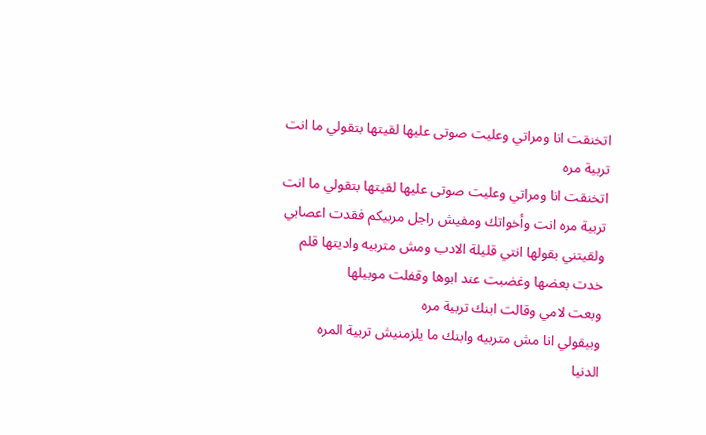اتخنقت انا ومراتي وعليت صوتى عليها لقيتها بتقولي ما انت تربية مره
اتخنقت انا ومراتي وعليت صوتى عليها لقيتها بتقولي ما انت تربية مره انت وأخواتك ومفيش راجل مربيكم فقدت اعصابي ولقيتني بقولها انتي قليلة الادب ومش متربيه واديتها قلم
خدت بعضها وغضبت عند ابوها وقفلت موبيلها
وبعت لامي وقالت ابنك تربية مره
وبيقولي انا مش متربيه وابنك ما يلزمنيش تربية المره
الدنيا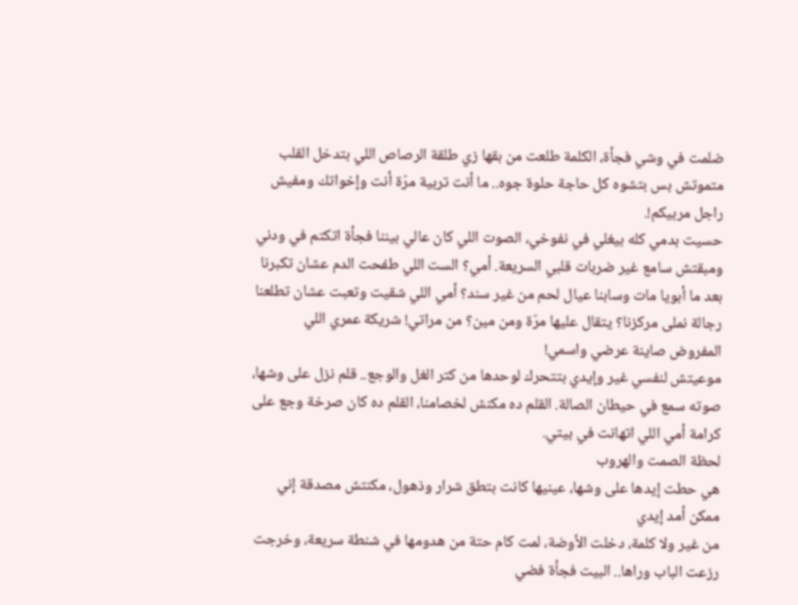ضلمت في وشي فجأة، الكلمة طلعت من بقها زي طلقة الرصاص اللي بتدخل القلب متموتش بس بتشوه كل حاجة حلوة جوه.. ما أنت تربية مرّة أنت وإخواتك ومفيش راجل مربيكم!.
حسيت بدمي كله بيغلي في نفوخي، الصوت اللي كان عالي بيننا فجأة اتكتم في ودني ومبقتش سامع غير ضربات قلبي السريعة. أمي؟ الست اللي طفحت الدم عشان تكبرنا بعد ما أبويا مات وسابنا عيال لحم من غير سند؟ أمي اللي شقيت وتعبت عشان تطلعنا رجالة نملى مركزنا؟ يتقال عليها مرّة ومن مين؟ من مراتي! شريكة عمري اللي المفروض صاينة عرضي واسمي!
موعيتش لنفسي غير وإيدي بتتحرك لوحدها من كتر الغل والوجع.. قلم نزل على وشها، صوته سمع في حيطان الصالة. القلم ده مكنش لخصامنا، القلم ده كان صرخة وجع على كرامة أمي اللي اتهانت في بيتي.
لحظة الصمت والهروب
هي حطت إيدها على وشها، عينيها كانت بتطق شرار وذهول، مكنتش مصدقة إني ممكن أمد إيدي
من غير ولا كلمة، دخلت الأوضة، لمت كام حتة من هدومها في شنطة سريعة، وخرجت رزعت الباب وراها.. البيت فجأة فضي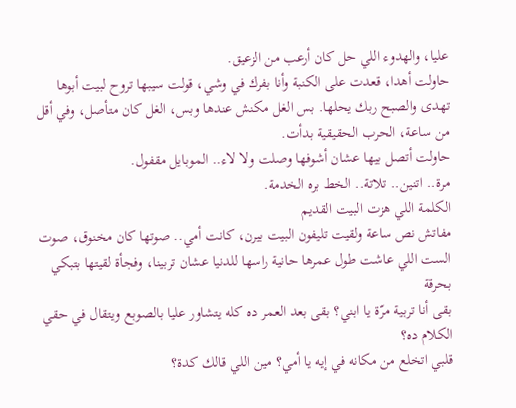عليا، والهدوء اللي حل كان أرعب من الزعيق.
حاولت أهدا، قعدت على الكنبة وأنا بفرك في وشي، قولت سيبها تروح لبيت أبوها تهدى والصبح ربك يحلها. بس الغل مكنش عندها وبس، الغل كان متأصل، وفي أقل من ساعة، الحرب الحقيقية بدأت.
حاولت أتصل بيها عشان أشوفها وصلت ولا لاء.. الموبايل مقفول.
مرة.. اتنين.. تلاتة.. الخط بره الخدمة.
الكلمة اللي هزت البيت القديم
مفاتش نص ساعة ولقيت تليفون البيت بيرن، كانت أمي.. صوتها كان مخنوق، صوت الست اللي عاشت طول عمرها حانية راسها للدنيا عشان تربينا، وفجأة لقيتها بتبكي بحرقة
بقى أنا تربية مرّة يا ابني؟ بقى بعد العمر ده كله يتشاور عليا بالصوبع ويتقال في حقي الكلام ده؟
قلبي اتخلع من مكانه في إيه يا أمي؟ مين اللي قالك كدة؟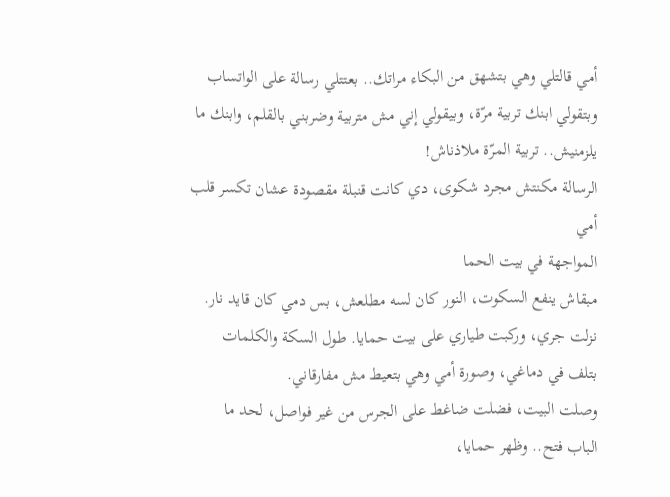أمي قالتلي وهي بتشهق من البكاء مراتك.. بعتتلي رسالة على الواتساب وبتقولي ابنك تربية مرّة، وبيقولي إني مش متربية وضربني بالقلم، وابنك ما يلزمنيش.. تربية المرّة ملاذناش!
الرسالة مكنتش مجرد شكوى، دي كانت قنبلة مقصودة عشان تكسر قلب أمي
المواجهة في بيت الحما
مبقاش ينفع السكوت، النور كان لسه مطلعش، بس دمي كان قايد نار. نزلت جري، وركبت طياري على بيت حمايا. طول السكة والكلمات بتلف في دماغي، وصورة أمي وهي بتعيط مش مفارقاني.
وصلت البيت، فضلت ضاغط على الجرس من غير فواصل، لحد ما الباب فتح.. وظهر حمايا،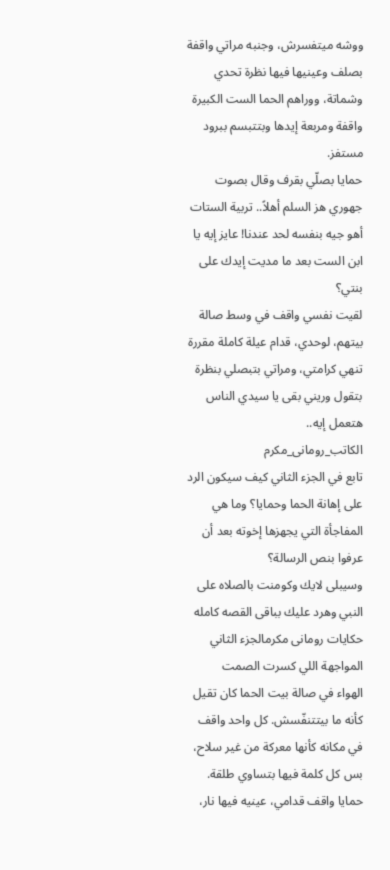ووشه ميتفسرش، وجنبه مراتي واقفة بصلف وعينيها فيها نظرة تحدي وشماتة، ووراهم الحما الست الكبيرة واقفة ومربعة إيدها وبتتبسم ببرود مستفز.
حمايا بصلّي بقرف وقال بصوت جهوري هز السلم أهلاً.. تربية الستات أهو جيه بنفسه لحد عندنا! عايز إيه يا ابن الست بعد ما مديت إيدك على بنتي؟
لقيت نفسي واقف في وسط صالة بيتهم، لوحدي، قدام عيلة كاملة مقررة تنهي كرامتي، ومراتي بتبصلي بنظرة بتقول وريني بقى يا سيدي الناس هتعمل إيه..
الكاتب_رومانى_مكرم
تابع في الجزء الثاني كيف سيكون الرد على إهانة الحما وحمايا؟ وما هي المفاجأة التي يجهزها إخوته بعد أن عرفوا بنص الرسالة؟
وسيبلى لايك وكومنت بالصلاه على النبي وهرد عليك بباقى القصه كامله حكايات رومانى مكرمالجزء الثاني المواجهة اللي كسرت الصمت
الهواء في صالة بيت الحما كان تقيل كأنه ما بيتتنفّسش. كل واحد واقف في مكانه كأنها معركة من غير سلاح، بس كل كلمة فيها بتساوي طلقة.
حمايا واقف قدامي، عينيه فيها نار،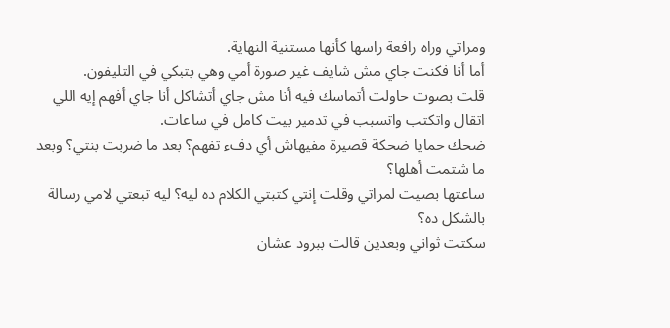ومراتي وراه رافعة راسها كأنها مستنية النهاية.
أما أنا فكنت جاي مش شايف غير صورة أمي وهي بتبكي في التليفون.
قلت بصوت حاولت أتماسك فيه أنا مش جاي أتشاكل أنا جاي أفهم إيه اللي اتقال واتكتب واتسبب في تدمير بيت كامل في ساعات.
ضحك حمايا ضحكة قصيرة مفيهاش أي دفء تفهم؟ بعد ما ضربت بنتي؟ وبعد ما شتمت أهلها؟
ساعتها بصيت لمراتي وقلت إنتي كتبتي الكلام ده ليه؟ ليه تبعتي لامي رسالة بالشكل ده؟
سكتت ثواني وبعدين قالت ببرود عشان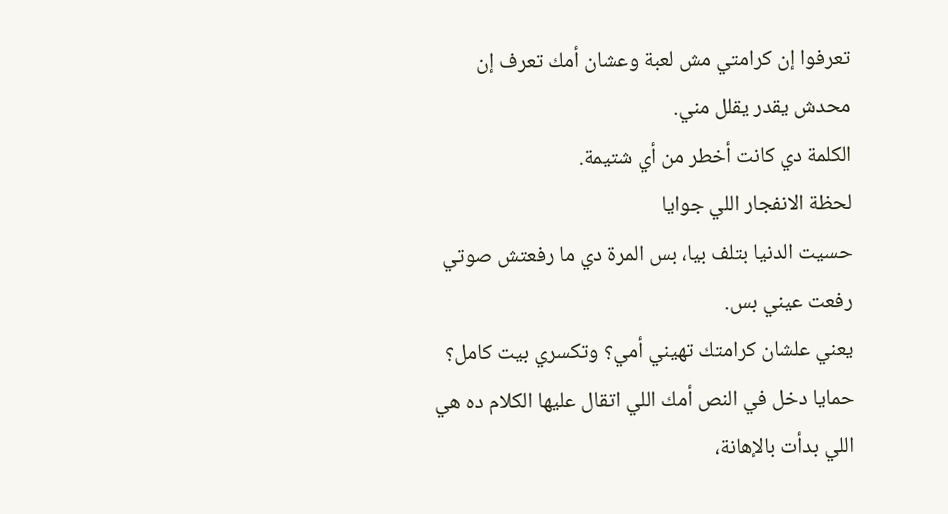تعرفوا إن كرامتي مش لعبة وعشان أمك تعرف إن محدش يقدر يقلل مني.
الكلمة دي كانت أخطر من أي شتيمة.
لحظة الانفجار اللي جوايا
حسيت الدنيا بتلف بيا، بس المرة دي ما رفعتش صوتي رفعت عيني بس.
يعني علشان كرامتك تهيني أمي؟ وتكسري بيت كامل؟
حمايا دخل في النص أمك اللي اتقال عليها الكلام ده هي اللي بدأت بالإهانة،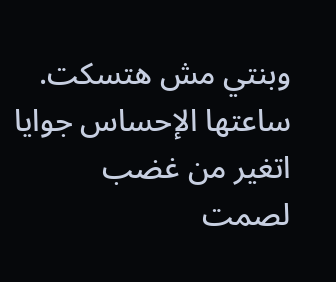وبنتي مش هتسكت.
ساعتها الإحساس جوايا اتغير من غضب لصمت